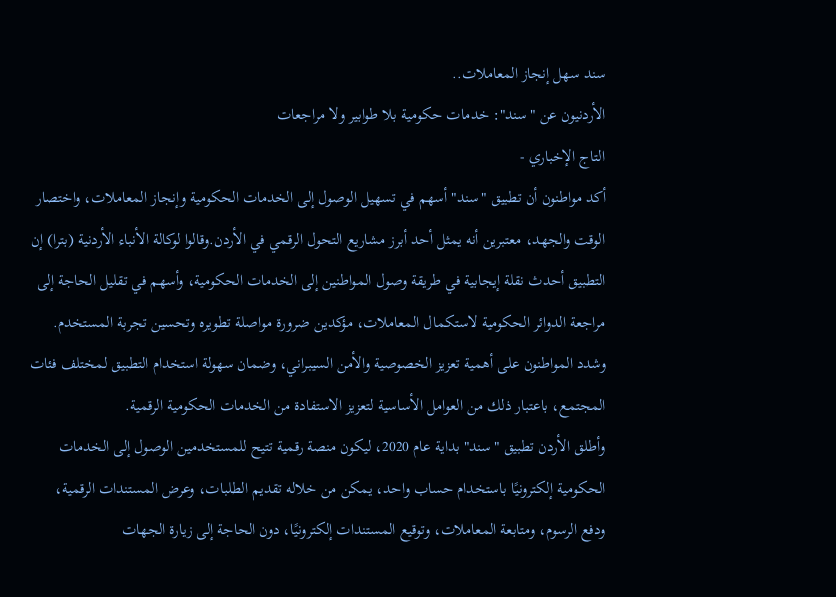سند سهل إنجاز المعاملات..
الأردنيون عن "سند": خدمات حكومية بلا طوابير ولا مراجعات
التاج الإخباري -
أكد مواطنون أن تطبيق "سند" أسهم في تسهيل الوصول إلى الخدمات الحكومية وإنجاز المعاملات، واختصار الوقت والجهد، معتبرين أنه يمثل أحد أبرز مشاريع التحول الرقمي في الأردن.وقالوا لوكالة الأنباء الأردنية (بترا) إن التطبيق أحدث نقلة إيجابية في طريقة وصول المواطنين إلى الخدمات الحكومية، وأسهم في تقليل الحاجة إلى مراجعة الدوائر الحكومية لاستكمال المعاملات، مؤكدين ضرورة مواصلة تطويره وتحسين تجربة المستخدم.
وشدد المواطنون على أهمية تعزيز الخصوصية والأمن السيبراني، وضمان سهولة استخدام التطبيق لمختلف فئات المجتمع، باعتبار ذلك من العوامل الأساسية لتعزيز الاستفادة من الخدمات الحكومية الرقمية.
وأطلق الأردن تطبيق "سند" بداية عام 2020، ليكون منصة رقمية تتيح للمستخدمين الوصول إلى الخدمات الحكومية إلكترونيًا باستخدام حساب واحد، يمكن من خلاله تقديم الطلبات، وعرض المستندات الرقمية، ودفع الرسوم، ومتابعة المعاملات، وتوقيع المستندات إلكترونيًا، دون الحاجة إلى زيارة الجهات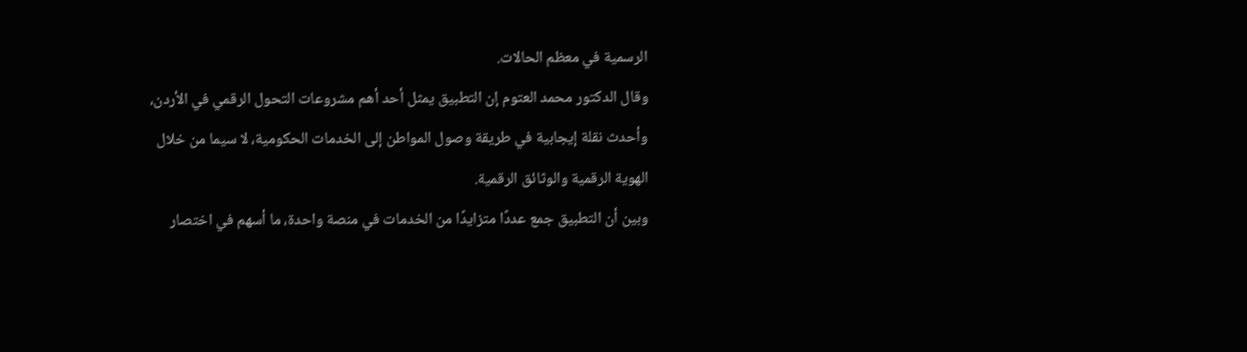الرسمية في معظم الحالات.
وقال الدكتور محمد العتوم إن التطبيق يمثل أحد أهم مشروعات التحول الرقمي في الأردن، وأحدث نقلة إيجابية في طريقة وصول المواطن إلى الخدمات الحكومية، لا سيما من خلال الهوية الرقمية والوثائق الرقمية.
وبين أن التطبيق جمع عددًا متزايدًا من الخدمات في منصة واحدة، ما أسهم في اختصار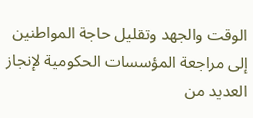الوقت والجهد وتقليل حاجة المواطنين إلى مراجعة المؤسسات الحكومية لإنجاز العديد من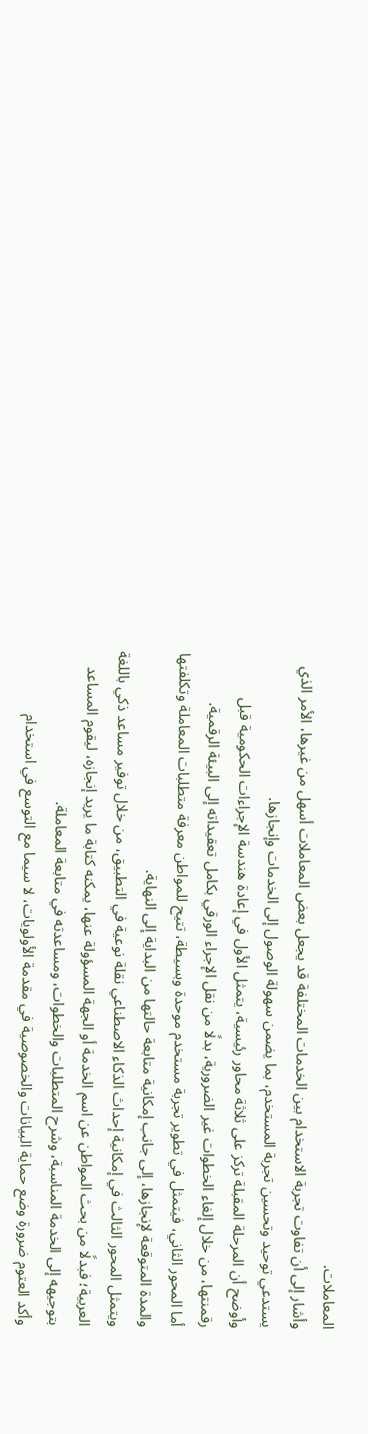المعاملات.
وأشار إلى أن تفاوت تجربة الاستخدام بين الخدمات المختلفة قد يجعل بعض المعاملات أسهل من غيرها، الأمر الذي يستدعي توحيد وتحسين تجربة المستخدم، بما يضمن سهولة الوصول إلى الخدمات وإنجازها.
وأوضح أن المرحلة المقبلة تركز على ثلاثة محاور رئيسية، يتمثل الأول في إعادة هندسة الإجراءات الحكومية قبل رقمنتها، من خلال إلغاء الخطوات غير الضرورية، بدلًا من نقل الإجراء الورقي بكامل تعقيداته إلى البيئة الرقمية.
أما المحور الثاني، فيتمثل في تطوير تجربة مستخدم موحدة وبسيطة، تتيح للمواطن معرفة متطلبات المعاملة وتكلفتها والمدة المتوقعة لإنجازها، إلى جانب إمكانية متابعة حالتها من البداية إلى النهاية.
ويتمثل المحور الثالث في إمكانية إحداث الذكاء الاصطناعي نقلة نوعية في التطبيق، من خلال توفير مساعد ذكي باللغة العربية؛ فبدلًا من بحث المواطن عن اسم الخدمة أو الجهة المسؤولة عنها، يمكنه كتابة ما يريد إنجازه، ليقوم المساعد بتوجيهه إلى الخدمة المناسبة، وشرح المتطلبات والخطوات، ومساعدته في متابعة المعاملة.
وأكد العتوم ضرورة وضع حماية البيانات والخصوصية في مقدمة الأولويات، لا سيما مع التوسع في استخدام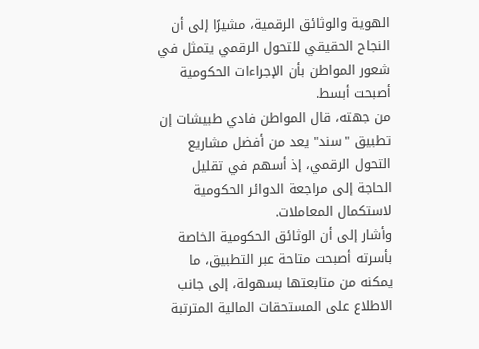الهوية والوثائق الرقمية، مشيرًا إلى أن النجاح الحقيقي للتحول الرقمي يتمثل في شعور المواطن بأن الإجراءات الحكومية أصبحت أبسط.
من جهته، قال المواطن فادي طبيشات إن تطبيق "سند" يعد من أفضل مشاريع التحول الرقمي، إذ أسهم في تقليل الحاجة إلى مراجعة الدوائر الحكومية لاستكمال المعاملات.
وأشار إلى أن الوثائق الحكومية الخاصة بأسرته أصبحت متاحة عبر التطبيق، ما يمكنه من متابعتها بسهولة، إلى جانب الاطلاع على المستحقات المالية المترتبة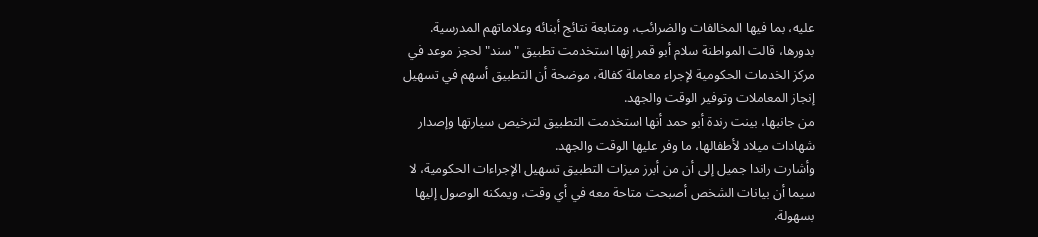عليه، بما فيها المخالفات والضرائب، ومتابعة نتائج أبنائه وعلاماتهم المدرسية.
بدورها، قالت المواطنة سلام أبو قمر إنها استخدمت تطبيق "سند" لحجز موعد في مركز الخدمات الحكومية لإجراء معاملة كفالة، موضحة أن التطبيق أسهم في تسهيل إنجاز المعاملات وتوفير الوقت والجهد.
من جانبها، بينت رندة أبو حمد أنها استخدمت التطبيق لترخيص سيارتها وإصدار شهادات ميلاد لأطفالها، ما وفر عليها الوقت والجهد.
وأشارت راندا جميل إلى أن من أبرز ميزات التطبيق تسهيل الإجراءات الحكومية، لا سيما أن بيانات الشخص أصبحت متاحة معه في أي وقت، ويمكنه الوصول إليها بسهولة.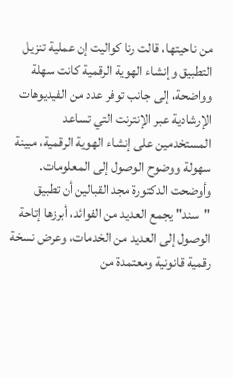من ناحيتها، قالت رنا كواليت إن عملية تنزيل التطبيق وإنشاء الهوية الرقمية كانت سهلة وواضحة، إلى جانب توفر عدد من الفيديوهات الإرشادية عبر الإنترنت التي تساعد المستخدمين على إنشاء الهوية الرقمية، مبينة سهولة ووضوح الوصول إلى المعلومات.
وأوضحت الدكتورة مجد القبالين أن تطبيق "سند" يجمع العديد من الفوائد، أبرزها إتاحة الوصول إلى العديد من الخدمات، وعرض نسخة رقمية قانونية ومعتمدة من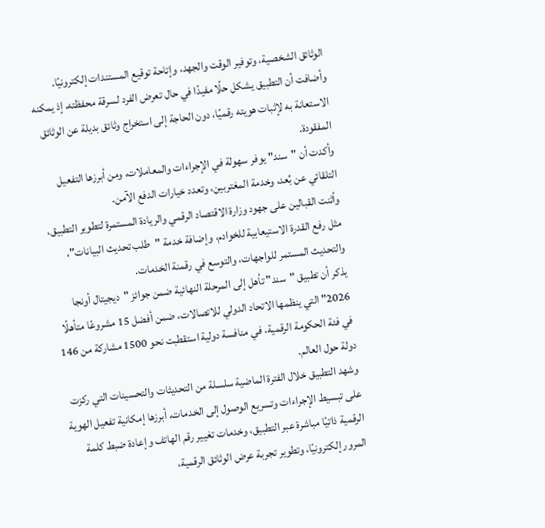الوثائق الشخصية، وتوفير الوقت والجهد، وإتاحة توقيع المستندات إلكترونيًا.
وأضافت أن التطبيق يشكل حلًا مفيدًا في حال تعرض الفرد لسرقة محفظته، إذ يمكنه الاستعانة به لإثبات هويته رقميًا، دون الحاجة إلى استخراج وثائق بديلة عن الوثائق المفقودة.
وأكدت أن "سند" يوفر سهولة في الإجراءات والمعاملات، ومن أبرزها التفعيل التلقائي عن بُعد، وخدمة المغتربين، وتعدد خيارات الدفع الآمن.
وأثنت القبالين على جهود وزارة الاقتصاد الرقمي والريادة المستمرة لتطوير التطبيق، مثل رفع القدرة الاستيعابية للخوادم، وإضافة خدمة "طلب تحديث البيانات"، والتحديث المستمر للواجهات، والتوسع في رقمنة الخدمات.
يذكر أن تطبيق "سند" تأهل إلى المرحلة النهائية ضمن جوائز "ديجيتال أونجا 2026" التي ينظمها الاتحاد الدولي للاتصالات، ضمن أفضل 15 مشروعًا متأهلًا في فئة الحكومة الرقمية، في منافسة دولية استقطبت نحو 1500 مشاركة من 146 دولة حول العالم.
وشهد التطبيق خلال الفترة الماضية سلسلة من التحديثات والتحسينات التي ركزت على تبسيط الإجراءات وتسريع الوصول إلى الخدمات، أبرزها إمكانية تفعيل الهوية الرقمية ذاتيًا مباشرة عبر التطبيق، وخدمات تغيير رقم الهاتف وإعادة ضبط كلمة المرور إلكترونيًا، وتطوير تجربة عرض الوثائق الرقمية،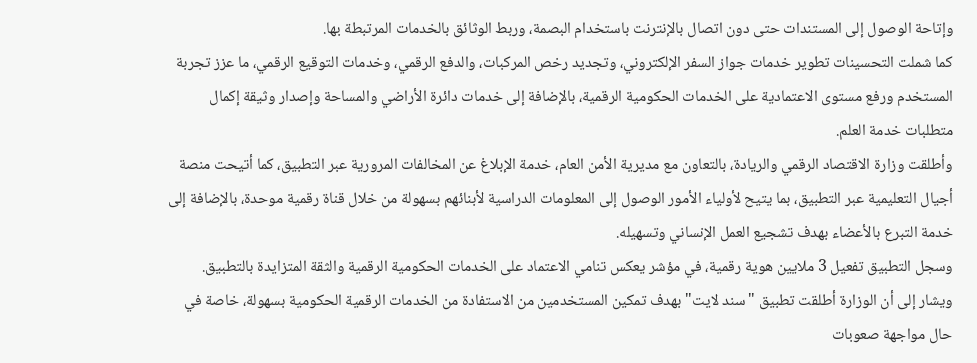وإتاحة الوصول إلى المستندات حتى دون اتصال بالإنترنت باستخدام البصمة، وربط الوثائق بالخدمات المرتبطة بها.
كما شملت التحسينات تطوير خدمات جواز السفر الإلكتروني، وتجديد رخص المركبات، والدفع الرقمي، وخدمات التوقيع الرقمي، ما عزز تجربة المستخدم ورفع مستوى الاعتمادية على الخدمات الحكومية الرقمية، بالإضافة إلى خدمات دائرة الأراضي والمساحة وإصدار وثيقة إكمال متطلبات خدمة العلم.
وأطلقت وزارة الاقتصاد الرقمي والريادة، بالتعاون مع مديرية الأمن العام، خدمة الإبلاغ عن المخالفات المرورية عبر التطبيق، كما أتيحت منصة أجيال التعليمية عبر التطبيق، بما يتيح لأولياء الأمور الوصول إلى المعلومات الدراسية لأبنائهم بسهولة من خلال قناة رقمية موحدة، بالإضافة إلى خدمة التبرع بالأعضاء بهدف تشجيع العمل الإنساني وتسهيله.
وسجل التطبيق تفعيل 3 ملايين هوية رقمية، في مؤشر يعكس تنامي الاعتماد على الخدمات الحكومية الرقمية والثقة المتزايدة بالتطبيق.
ويشار إلى أن الوزارة أطلقت تطبيق "سند لايت" بهدف تمكين المستخدمين من الاستفادة من الخدمات الرقمية الحكومية بسهولة، خاصة في حال مواجهة صعوبات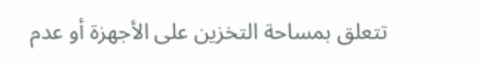تتعلق بمساحة التخزين على الأجهزة أو عدم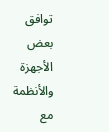توافق بعض الأجهزة والأنظمة مع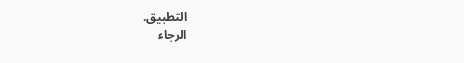التطبيق.
الرجاء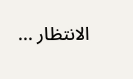الانتظار ...